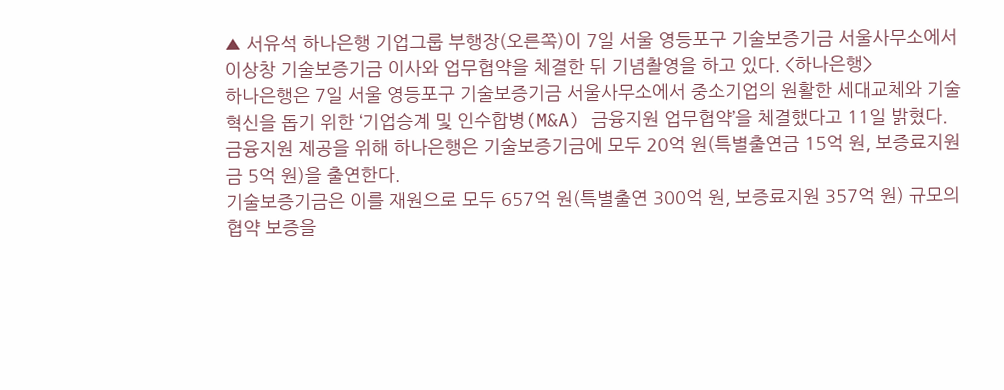▲ 서유석 하나은행 기업그룹 부행장(오른쪽)이 7일 서울 영등포구 기술보증기금 서울사무소에서 이상창 기술보증기금 이사와 업무협약을 체결한 뒤 기념촬영을 하고 있다. <하나은행>
하나은행은 7일 서울 영등포구 기술보증기금 서울사무소에서 중소기업의 원활한 세대교체와 기술혁신을 돕기 위한 ‘기업승계 및 인수합병(M&A) 금융지원 업무협약’을 체결했다고 11일 밝혔다.
금융지원 제공을 위해 하나은행은 기술보증기금에 모두 20억 원(특별출연금 15억 원, 보증료지원금 5억 원)을 출연한다.
기술보증기금은 이를 재원으로 모두 657억 원(특별출연 300억 원, 보증료지원 357억 원) 규모의 협약 보증을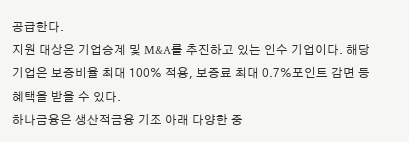공급한다.
지원 대상은 기업승계 및 M&A를 추진하고 있는 인수 기업이다. 해당 기업은 보증비율 최대 100% 적용, 보증료 최대 0.7%포인트 감면 등 혜택을 받을 수 있다.
하나금융은 생산적금융 기조 아래 다양한 중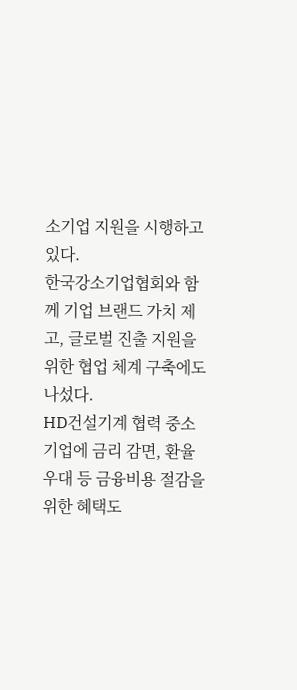소기업 지원을 시행하고 있다.
한국강소기업협회와 함께 기업 브랜드 가치 제고, 글로벌 진출 지원을 위한 협업 체계 구축에도 나섰다.
HD건설기계 협력 중소기업에 금리 감면, 환율 우대 등 금융비용 절감을 위한 혜택도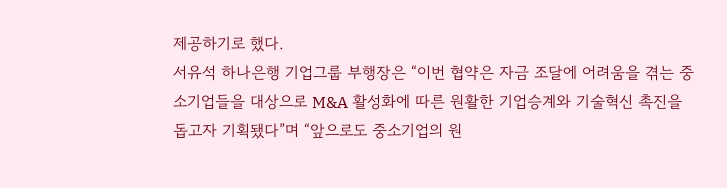제공하기로 했다.
서유석 하나은행 기업그룹 부행장은 “이번 협약은 자금 조달에 어려움을 겪는 중소기업들을 대상으로 M&A 활성화에 따른 원활한 기업승계와 기술혁신 촉진을 돕고자 기획됐다”며 “앞으로도 중소기업의 원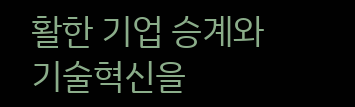활한 기업 승계와 기술혁신을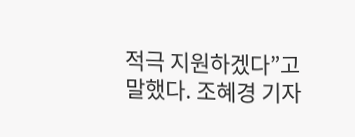적극 지원하겠다”고 말했다. 조혜경 기자